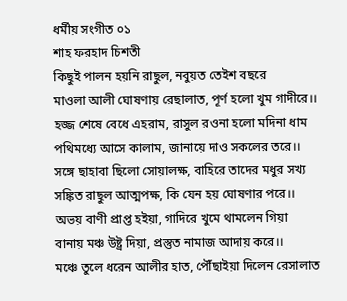ধর্মীয় সংগীত ০১
শাহ ফরহাদ চিশতী
কিছুই পালন হয়নি রাছুল, নবুয়ত তেইশ বছরে
মাওলা আলী ঘোষণায় রেছালাত, পূর্ণ হলো খুম গাদীরে।।
হজ্জ শেষে বেধে এহরাম, রাসুল রওনা হলো মদিনা ধাম
পথিমধ্যে আসে কালাম, জানায়ে দাও সকলের তরে।।
সঙ্গে ছাহাবা ছিলো সোয়ালক্ষ, বাহিরে তাদের মধুর সখ্য
সঙ্কিত রাছুল আত্মপক্ষ, কি যেন হয় ঘোষণার পরে।।
অভয় বাণী প্রাপ্ত হইয়া, গাদিরে খুমে থামলেন গিয়া
বানায় মঞ্চ উষ্ট্র দিয়া, প্রস্তুত নামাজ আদায় করে।।
মঞ্চে তুলে ধরেন আলীর হাত, পৌঁছাইয়া দিলেন রেসালাত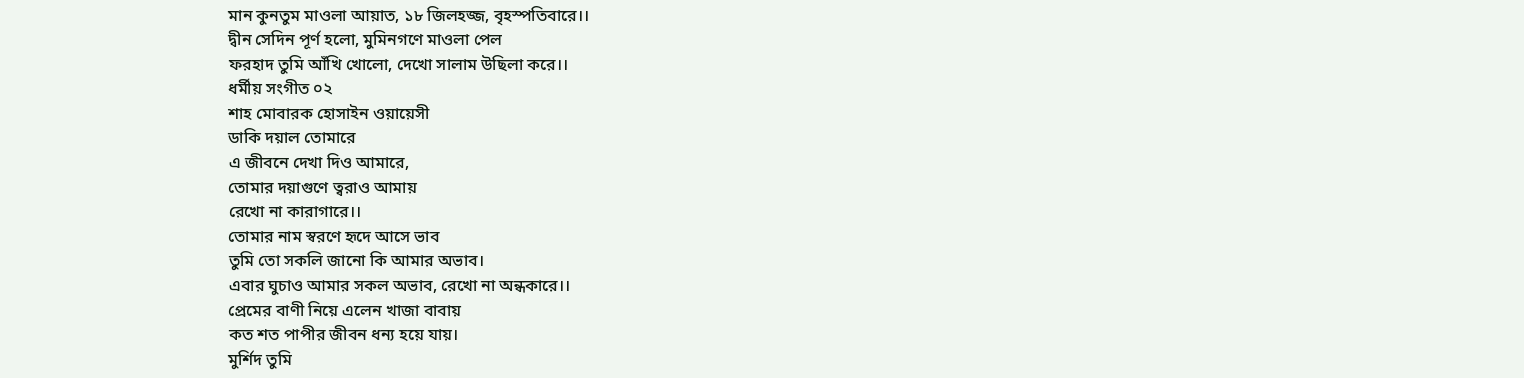মান কুনতুম মাওলা আয়াত, ১৮ জিলহজ্জ, বৃহস্পতিবারে।।
দ্বীন সেদিন পূর্ণ হলো, মুমিনগণে মাওলা পেল
ফরহাদ তুমি আঁখি খোলো, দেখো সালাম উছিলা করে।।
ধর্মীয় সংগীত ০২
শাহ মোবারক হোসাইন ওয়ায়েসী
ডাকি দয়াল তোমারে
এ জীবনে দেখা দিও আমারে,
তোমার দয়াগুণে ত্বরাও আমায়
রেখো না কারাগারে।।
তোমার নাম স্বরণে হৃদে আসে ভাব
তুমি তো সকলি জানো কি আমার অভাব।
এবার ঘুচাও আমার সকল অভাব, রেখো না অন্ধকারে।।
প্রেমের বাণী নিয়ে এলেন খাজা বাবায়
কত শত পাপীর জীবন ধন্য হয়ে যায়।
মুর্শিদ তুমি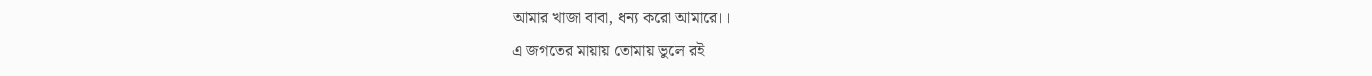আমার খাজা বাবা, ধন্য করো আমারে।।
এ জগতের মায়ায় তোমায় ভুলে রই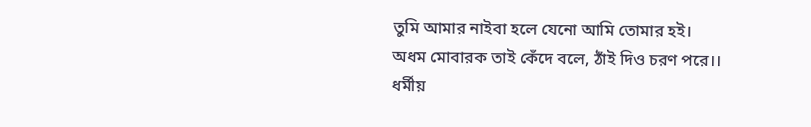তুমি আমার নাইবা হলে যেনো আমি তোমার হই।
অধম মোবারক তাই কেঁদে বলে, ঠাঁই দিও চরণ পরে।।
ধর্মীয়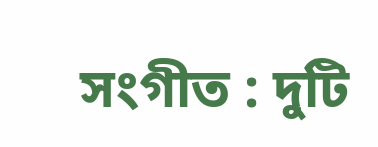সংগীত : দুটি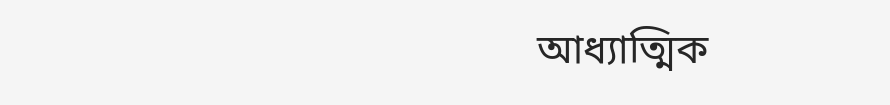আধ্যাত্মিক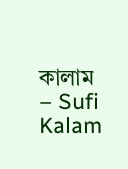কালাম – Sufi Kalam